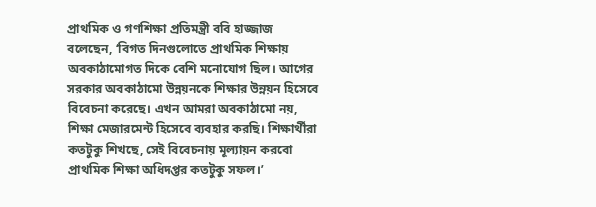প্রাথমিক ও গণশিক্ষা প্রতিমন্ত্রী ববি হাজ্জাজ বলেছেন, ‘বিগত দিনগুলোতে প্রাথমিক শিক্ষায় অবকাঠামোগত দিকে বেশি মনোযোগ ছিল। আগের সরকার অবকাঠামো উন্নয়নকে শিক্ষার উন্নয়ন হিসেবে বিবেচনা করেছে। এখন আমরা অবকাঠামো নয়, শিক্ষা মেজারমেন্ট হিসেবে ব্যবহার করছি। শিক্ষার্থীরা কতটুকু শিখছে, সেই বিবেচনায় মূল্যায়ন করবো প্রাথমিক শিক্ষা অধিদপ্তর কতটুকু সফল।’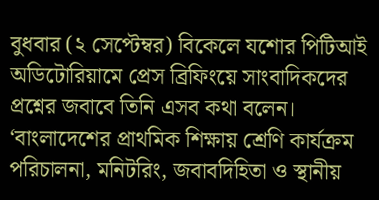বুধবার (২ সেপ্টেম্বর) বিকেলে যশোর পিটিআই অডিটোরিয়ামে প্রেস ব্রিফিংয়ে সাংবাদিকদের প্রশ্নের জবাবে তিনি এসব কথা বলেন।
‘বাংলাদেশের প্রাথমিক শিক্ষায় শ্রেণি কার্যক্রম পরিচালনা, মনিটরিং, জবাবদিহিতা ও স্থানীয়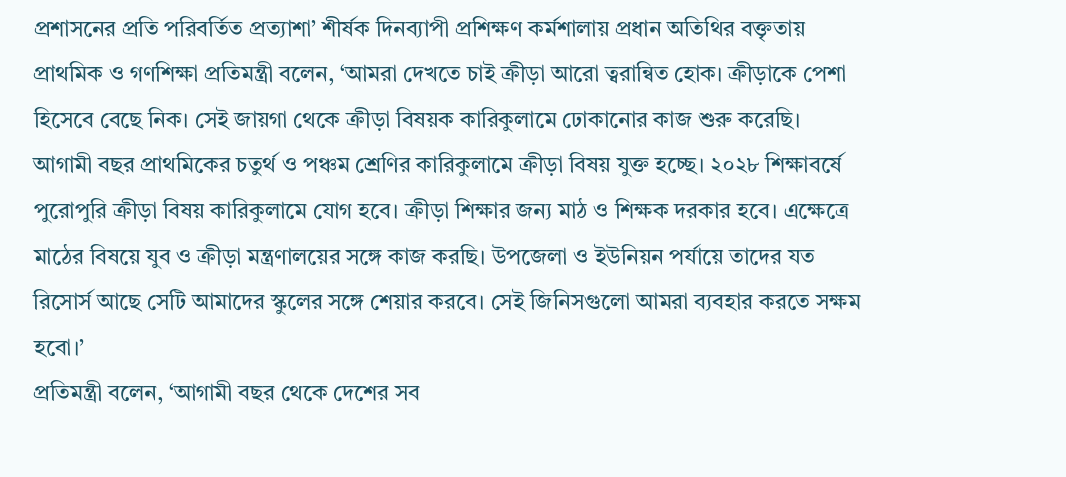প্রশাসনের প্রতি পরিবর্তিত প্রত্যাশা’ শীর্ষক দিনব্যাপী প্রশিক্ষণ কর্মশালায় প্রধান অতিথির বক্তৃতায় প্রাথমিক ও গণশিক্ষা প্রতিমন্ত্রী বলেন, ‘আমরা দেখতে চাই ক্রীড়া আরো ত্বরান্বিত হোক। ক্রীড়াকে পেশা হিসেবে বেছে নিক। সেই জায়গা থেকে ক্রীড়া বিষয়ক কারিকুলামে ঢোকানোর কাজ শুরু করেছি। আগামী বছর প্রাথমিকের চতুর্থ ও পঞ্চম শ্রেণির কারিকুলামে ক্রীড়া বিষয় যুক্ত হচ্ছে। ২০২৮ শিক্ষাবর্ষে পুরোপুরি ক্রীড়া বিষয় কারিকুলামে যোগ হবে। ক্রীড়া শিক্ষার জন্য মাঠ ও শিক্ষক দরকার হবে। এক্ষেত্রে মাঠের বিষয়ে যুব ও ক্রীড়া মন্ত্রণালয়ের সঙ্গে কাজ করছি। উপজেলা ও ইউনিয়ন পর্যায়ে তাদের যত রিসোর্স আছে সেটি আমাদের স্কুলের সঙ্গে শেয়ার করবে। সেই জিনিসগুলো আমরা ব্যবহার করতে সক্ষম হবো।’
প্রতিমন্ত্রী বলেন, ‘আগামী বছর থেকে দেশের সব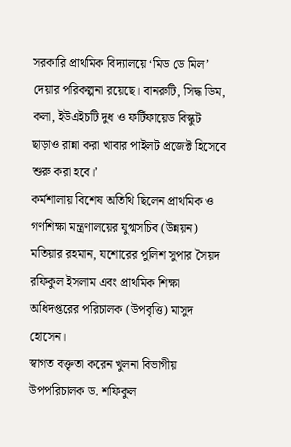সরকারি প্রাথমিক বিদ্যালয়ে ‘মিড ডে মিল’ দেয়ার পরিকল্পনা রয়েছে। বানরুটি, সিদ্ধ ডিম, কলা, ইউএইচটি দুধ ও ফর্টিফায়েড বিস্কুট ছাড়াও রান্না করা খাবার পাইলট প্রজেক্ট হিসেবে শুরু করা হবে।’
কর্মশালায় বিশেষ অতিথি ছিলেন প্রাথমিক ও গণশিক্ষা মন্ত্রণালয়ের যুগ্মসচিব (উন্নয়ন) মতিয়ার রহমান, যশোরের পুলিশ সুপার সৈয়দ রফিকুল ইসলাম এবং প্রাথমিক শিক্ষা অধিদপ্তরের পরিচালক (উপবৃত্তি) মাসুদ হোসেন।
স্বাগত বক্তৃতা করেন খুলনা বিভাগীয় উপপরিচালক ড. শফিকুল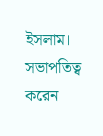ইসলাম। সভাপতিত্ব করেন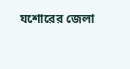যশোরের জেলা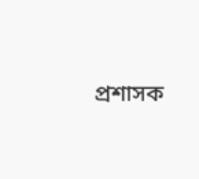প্রশাসক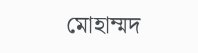মোহাম্মদ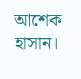আশেক হাসান।